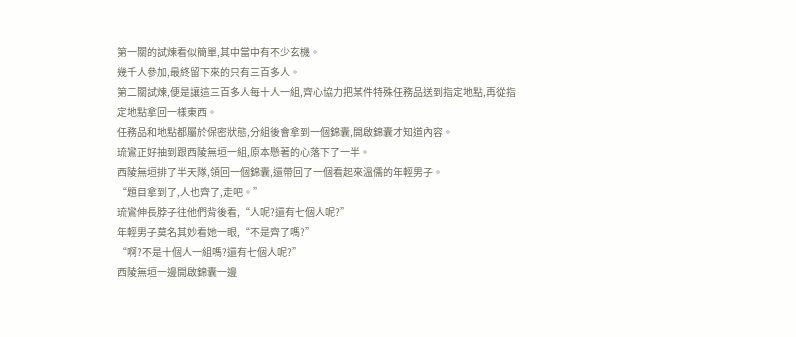第一關的試煉看似簡單,其中當中有不少玄機。
幾千人參加,最終留下來的只有三百多人。
第二關試煉,便是讓這三百多人每十人一組,齊心協力把某件特殊任務品送到指定地點,再從指定地點拿回一樣東西。
任務品和地點都屬於保密狀態,分組後會拿到一個錦囊,開啟錦囊才知道內容。
琉鸞正好抽到跟西陵無垣一組,原本懸著的心落下了一半。
西陵無垣排了半天隊,領回一個錦囊,還帶回了一個看起來溫儒的年輕男子。
“題目拿到了,人也齊了,走吧。”
琉鸞伸長脖子往他們背後看,“人呢?還有七個人呢?”
年輕男子莫名其妙看她一眼,“不是齊了嗎?”
“啊?不是十個人一組嗎?還有七個人呢?”
西陵無垣一邊開啟錦囊一邊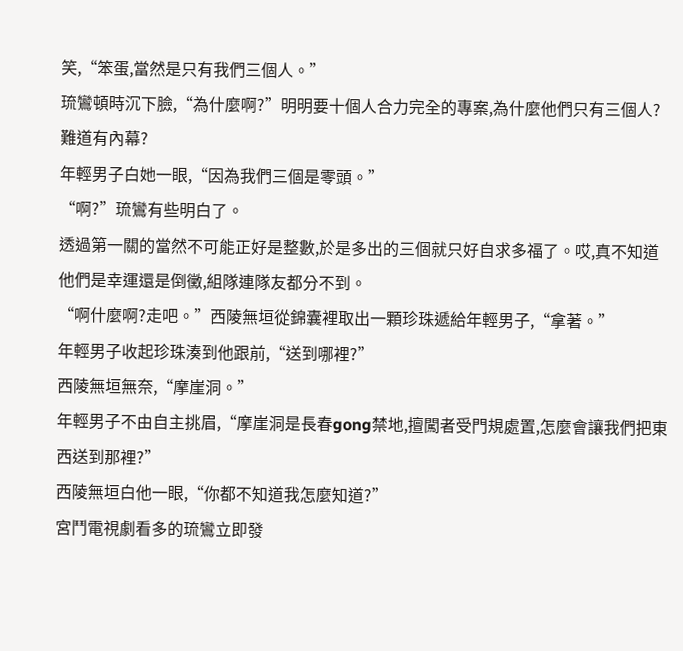笑,“笨蛋,當然是只有我們三個人。”
琉鸞頓時沉下臉,“為什麼啊?”明明要十個人合力完全的專案,為什麼他們只有三個人?難道有內幕?
年輕男子白她一眼,“因為我們三個是零頭。”
“啊?”琉鸞有些明白了。
透過第一關的當然不可能正好是整數,於是多出的三個就只好自求多福了。哎,真不知道他們是幸運還是倒黴,組隊連隊友都分不到。
“啊什麼啊?走吧。”西陵無垣從錦囊裡取出一顆珍珠遞給年輕男子,“拿著。”
年輕男子收起珍珠湊到他跟前,“送到哪裡?”
西陵無垣無奈,“摩崖洞。”
年輕男子不由自主挑眉,“摩崖洞是長春gong禁地,擅闖者受門規處置,怎麼會讓我們把東西送到那裡?”
西陵無垣白他一眼,“你都不知道我怎麼知道?”
宮鬥電視劇看多的琉鸞立即發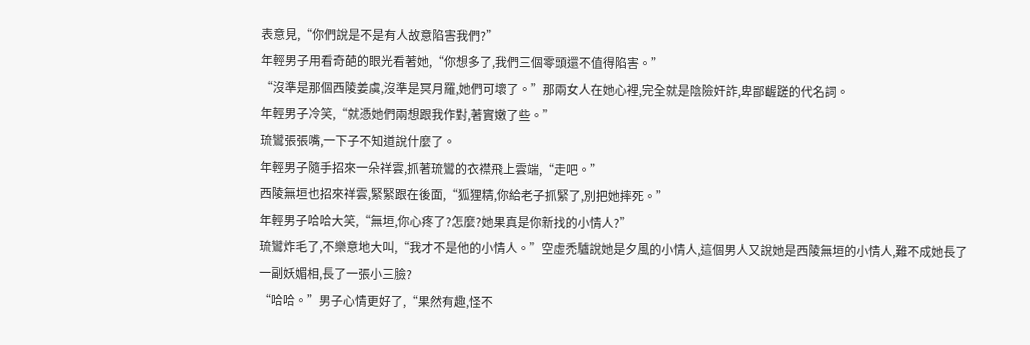表意見,“你們說是不是有人故意陷害我們?”
年輕男子用看奇葩的眼光看著她,“你想多了,我們三個零頭還不值得陷害。”
“沒準是那個西陵姜虞,沒準是冥月羅,她們可壞了。”那兩女人在她心裡,完全就是陰險奸詐,卑鄙齷蹉的代名詞。
年輕男子冷笑,“就憑她們兩想跟我作對,著實嫩了些。”
琉鸞張張嘴,一下子不知道說什麼了。
年輕男子隨手招來一朵祥雲,抓著琉鸞的衣襟飛上雲端,“走吧。”
西陵無垣也招來祥雲,緊緊跟在後面,“狐狸精,你給老子抓緊了,別把她摔死。”
年輕男子哈哈大笑,“無垣,你心疼了?怎麼?她果真是你新找的小情人?”
琉鸞炸毛了,不樂意地大叫,“我才不是他的小情人。”空虛禿驢說她是夕風的小情人,這個男人又說她是西陵無垣的小情人,難不成她長了一副妖媚相,長了一張小三臉?
“哈哈。”男子心情更好了,“果然有趣,怪不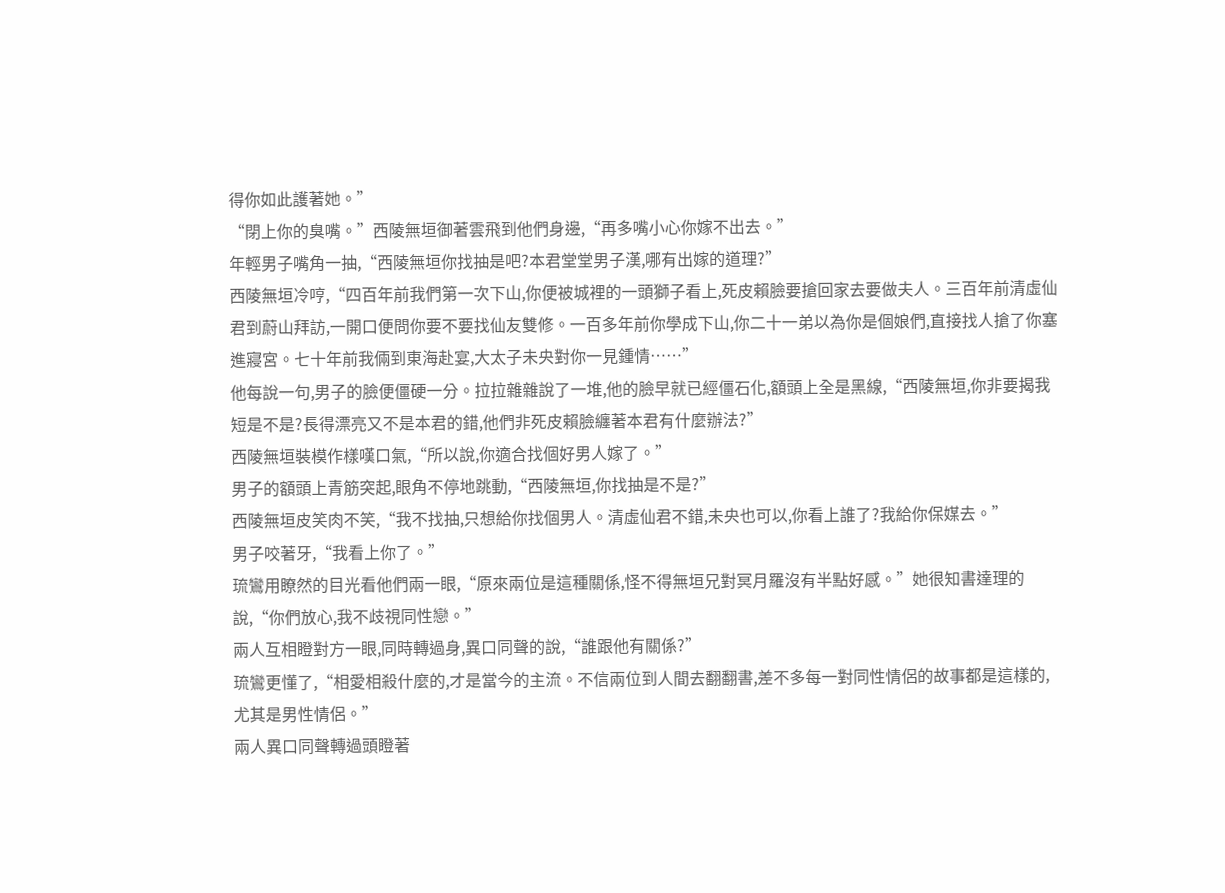得你如此護著她。”
“閉上你的臭嘴。”西陵無垣御著雲飛到他們身邊,“再多嘴小心你嫁不出去。”
年輕男子嘴角一抽,“西陵無垣你找抽是吧?本君堂堂男子漢,哪有出嫁的道理?”
西陵無垣冷哼,“四百年前我們第一次下山,你便被城裡的一頭獅子看上,死皮賴臉要搶回家去要做夫人。三百年前清虛仙君到蔚山拜訪,一開口便問你要不要找仙友雙修。一百多年前你學成下山,你二十一弟以為你是個娘們,直接找人搶了你塞進寢宮。七十年前我倆到東海赴宴,大太子未央對你一見鍾情……”
他每說一句,男子的臉便僵硬一分。拉拉雜雜說了一堆,他的臉早就已經僵石化,額頭上全是黑線,“西陵無垣,你非要揭我短是不是?長得漂亮又不是本君的錯,他們非死皮賴臉纏著本君有什麼辦法?”
西陵無垣裝模作樣嘆口氣,“所以說,你適合找個好男人嫁了。”
男子的額頭上青筋突起,眼角不停地跳動,“西陵無垣,你找抽是不是?”
西陵無垣皮笑肉不笑,“我不找抽,只想給你找個男人。清虛仙君不錯,未央也可以,你看上誰了?我給你保媒去。”
男子咬著牙,“我看上你了。”
琉鸞用瞭然的目光看他們兩一眼,“原來兩位是這種關係,怪不得無垣兄對冥月羅沒有半點好感。”她很知書達理的說,“你們放心,我不歧視同性戀。”
兩人互相瞪對方一眼,同時轉過身,異口同聲的說,“誰跟他有關係?”
琉鸞更懂了,“相愛相殺什麼的,才是當今的主流。不信兩位到人間去翻翻書,差不多每一對同性情侶的故事都是這樣的,尤其是男性情侶。”
兩人異口同聲轉過頭瞪著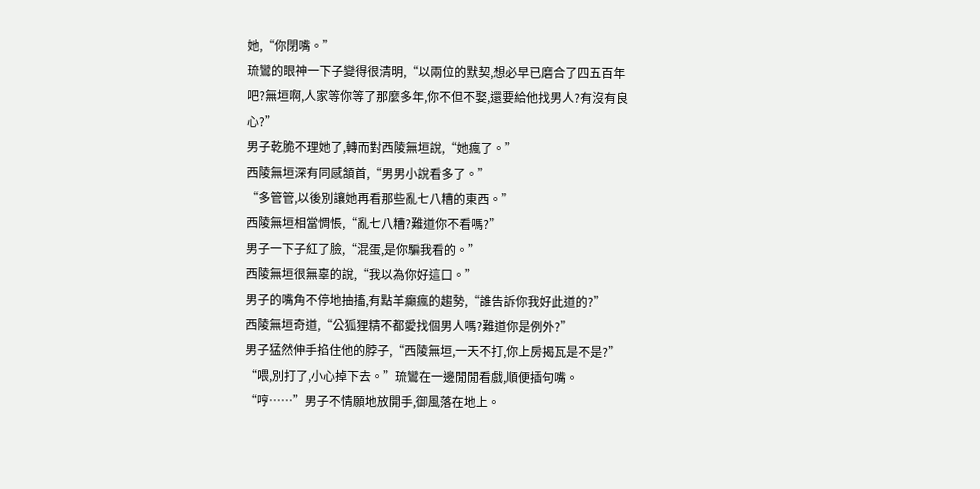她,“你閉嘴。”
琉鸞的眼神一下子變得很清明,“以兩位的默契,想必早已磨合了四五百年吧?無垣啊,人家等你等了那麼多年,你不但不娶,還要給他找男人?有沒有良心?”
男子乾脆不理她了,轉而對西陵無垣說,“她瘋了。”
西陵無垣深有同感頷首,“男男小說看多了。”
“多管管,以後別讓她再看那些亂七八糟的東西。”
西陵無垣相當惆悵,“亂七八糟?難道你不看嗎?”
男子一下子紅了臉,“混蛋,是你騙我看的。”
西陵無垣很無辜的說,“我以為你好這口。”
男子的嘴角不停地抽搐,有點羊癲瘋的趨勢,“誰告訴你我好此道的?”
西陵無垣奇道,“公狐狸精不都愛找個男人嗎?難道你是例外?”
男子猛然伸手掐住他的脖子,“西陵無垣,一天不打,你上房揭瓦是不是?”
“喂,別打了,小心掉下去。”琉鸞在一邊閒閒看戲,順便插句嘴。
“哼……”男子不情願地放開手,御風落在地上。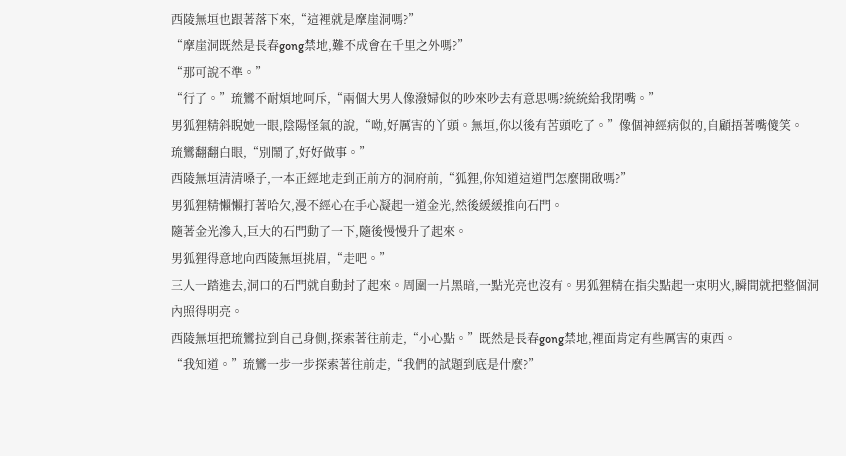西陵無垣也跟著落下來,“這裡就是摩崖洞嗎?”
“摩崖洞既然是長春gong禁地,難不成會在千里之外嗎?”
“那可說不準。”
“行了。”琉鸞不耐煩地呵斥,“兩個大男人像潑婦似的吵來吵去有意思嗎?統統給我閉嘴。”
男狐狸精斜睨她一眼,陰陽怪氣的說,“呦,好厲害的丫頭。無垣,你以後有苦頭吃了。”像個神經病似的,自顧捂著嘴傻笑。
琉鸞翻翻白眼,“別鬧了,好好做事。”
西陵無垣清清嗓子,一本正經地走到正前方的洞府前,“狐狸,你知道這道門怎麼開啟嗎?”
男狐狸精懶懶打著哈欠,漫不經心在手心凝起一道金光,然後緩緩推向石門。
隨著金光滲入,巨大的石門動了一下,隨後慢慢升了起來。
男狐狸得意地向西陵無垣挑眉,“走吧。”
三人一踏進去,洞口的石門就自動封了起來。周圍一片黑暗,一點光亮也沒有。男狐狸精在指尖點起一束明火,瞬間就把整個洞內照得明亮。
西陵無垣把琉鸞拉到自己身側,探索著往前走,“小心點。”既然是長春gong禁地,裡面肯定有些厲害的東西。
“我知道。”琉鸞一步一步探索著往前走,“我們的試題到底是什麼?”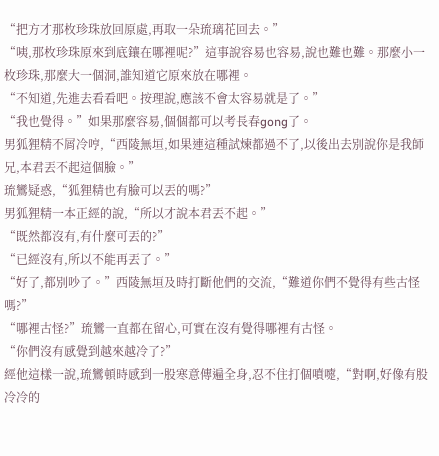“把方才那枚珍珠放回原處,再取一朵琉璃花回去。”
“咦,那枚珍珠原來到底鑲在哪裡呢?”這事說容易也容易,說也難也難。那麼小一枚珍珠,那麼大一個洞,誰知道它原來放在哪裡。
“不知道,先進去看看吧。按理說,應該不會太容易就是了。”
“我也覺得。”如果那麼容易,個個都可以考長春gong了。
男狐狸精不屑冷哼,“西陵無垣,如果連這種試煉都過不了,以後出去別說你是我師兄,本君丟不起這個臉。”
琉鸞疑惑,“狐狸精也有臉可以丟的嗎?”
男狐狸精一本正經的說,“所以才說本君丟不起。”
“既然都沒有,有什麼可丟的?”
“已經沒有,所以不能再丟了。”
“好了,都別吵了。”西陵無垣及時打斷他們的交流,“難道你們不覺得有些古怪嗎?”
“哪裡古怪?”琉鸞一直都在留心,可實在沒有覺得哪裡有古怪。
“你們沒有感覺到越來越冷了?”
經他這樣一說,琉鸞頓時感到一股寒意傳遍全身,忍不住打個噴嚏,“對啊,好像有股冷冷的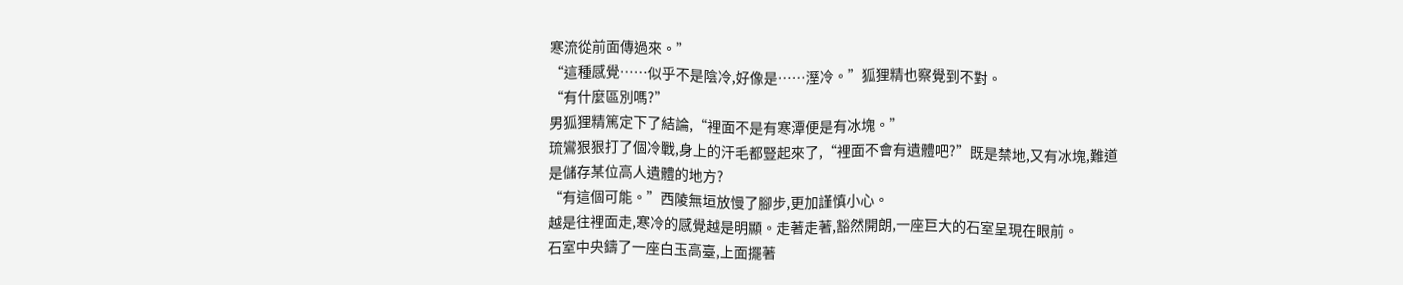寒流從前面傳過來。”
“這種感覺……似乎不是陰冷,好像是……溼冷。”狐狸精也察覺到不對。
“有什麼區別嗎?”
男狐狸精篤定下了結論,“裡面不是有寒潭便是有冰塊。”
琉鸞狠狠打了個冷戰,身上的汗毛都豎起來了,“裡面不會有遺體吧?”既是禁地,又有冰塊,難道是儲存某位高人遺體的地方?
“有這個可能。”西陵無垣放慢了腳步,更加謹慎小心。
越是往裡面走,寒冷的感覺越是明顯。走著走著,豁然開朗,一座巨大的石室呈現在眼前。
石室中央鑄了一座白玉高臺,上面擺著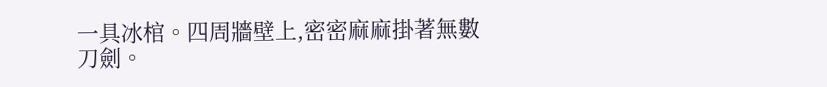一具冰棺。四周牆壁上,密密麻麻掛著無數刀劍。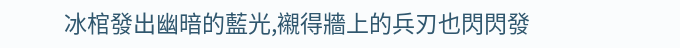冰棺發出幽暗的藍光,襯得牆上的兵刃也閃閃發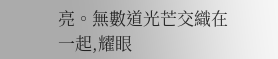亮。無數道光芒交織在一起,耀眼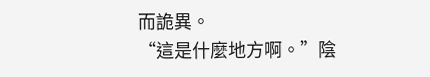而詭異。
“這是什麼地方啊。”陰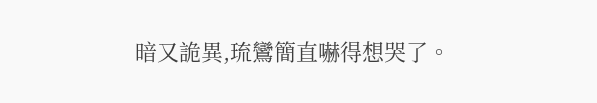暗又詭異,琉鸞簡直嚇得想哭了。